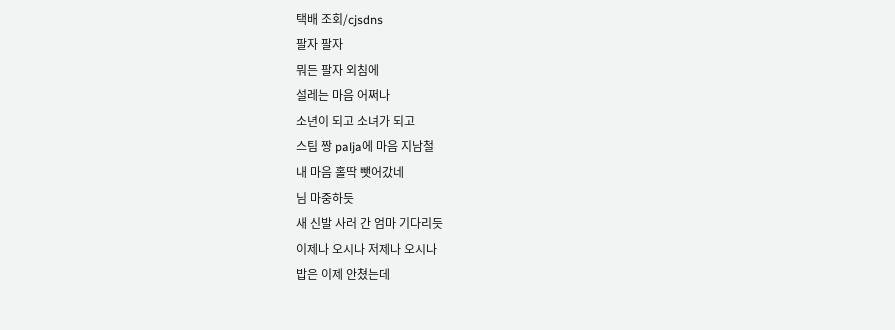택배 조회/cjsdns
팔자 팔자
뭐든 팔자 외침에
설레는 마음 어쩌나
소년이 되고 소녀가 되고
스팀 짱 palja에 마음 지남철
내 마음 홀딱 뺏어갔네
님 마중하듯
새 신발 사러 간 엄마 기다리듯
이제나 오시나 저제나 오시나
밥은 이제 안쳤는데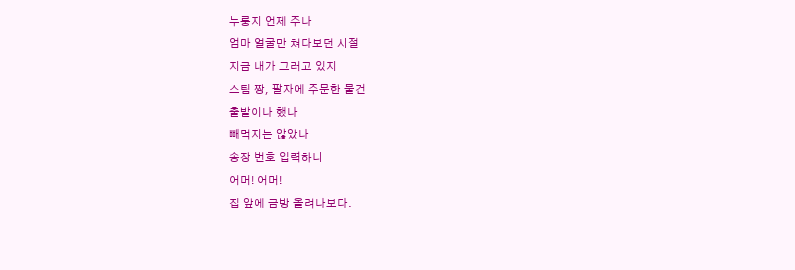누룽지 언제 주나
엄마 얼굴만 쳐다보던 시절
지금 내가 그러고 있지
스팀 짱, 팔자에 주문한 물건
출발이나 했나
빼먹지는 않았나
송장 번호 입력하니
어머! 어머!
집 앞에 금방 올려나보다.